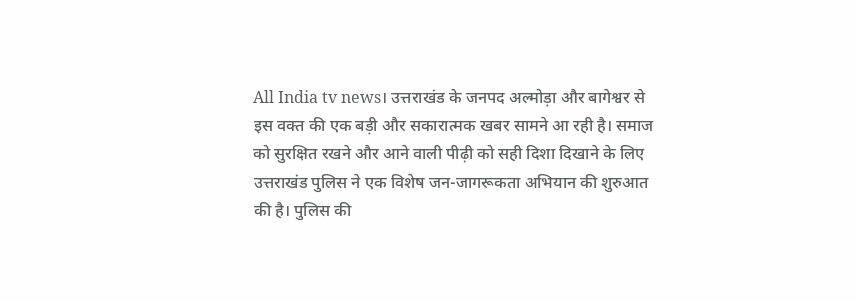All India tv news। उत्तराखंड के जनपद अल्मोड़ा और बागेश्वर से इस वक्त की एक बड़ी और सकारात्मक खबर सामने आ रही है। समाज को सुरक्षित रखने और आने वाली पीढ़ी को सही दिशा दिखाने के लिए उत्तराखंड पुलिस ने एक विशेष जन-जागरूकता अभियान की शुरुआत की है। पुलिस की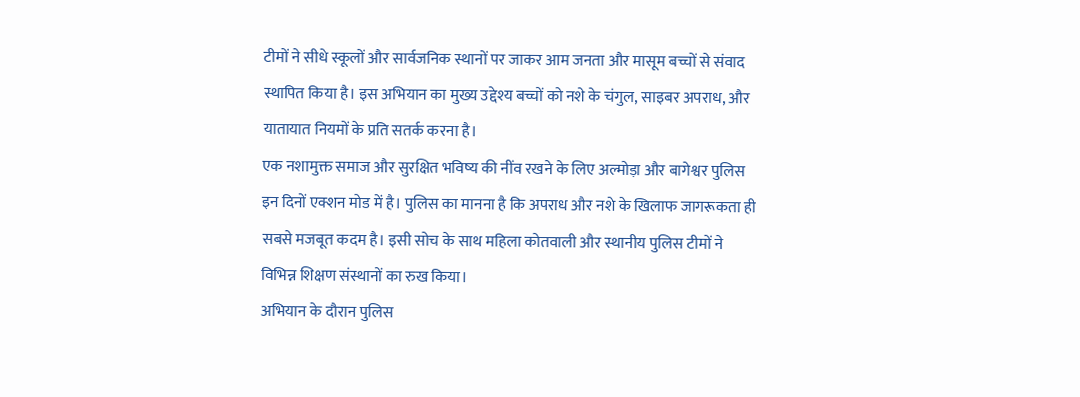टीमों ने सीधे स्कूलों और सार्वजनिक स्थानों पर जाकर आम जनता और मासूम बच्चों से संवाद स्थापित किया है। इस अभियान का मुख्य उद्देश्य बच्चों को नशे के चंगुल, साइबर अपराध, और यातायात नियमों के प्रति सतर्क करना है।
एक नशामुक्त समाज और सुरक्षित भविष्य की नींव रखने के लिए अल्मोड़ा और बागेश्वर पुलिस इन दिनों एक्शन मोड में है। पुलिस का मानना है कि अपराध और नशे के खिलाफ जागरूकता ही सबसे मजबूत कदम है। इसी सोच के साथ महिला कोतवाली और स्थानीय पुलिस टीमों ने विभिन्न शिक्षण संस्थानों का रुख किया।
अभियान के दौरान पुलिस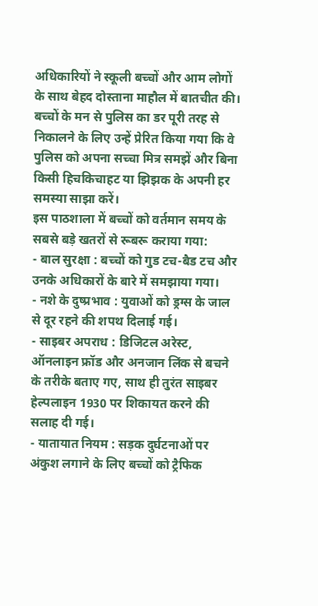अधिकारियों ने स्कूली बच्चों और आम लोगों के साथ बेहद दोस्ताना माहौल में बातचीत की। बच्चों के मन से पुलिस का डर पूरी तरह से निकालने के लिए उन्हें प्रेरित किया गया कि वे पुलिस को अपना सच्चा मित्र समझें और बिना किसी हिचकिचाहट या झिझक के अपनी हर समस्या साझा करें।
इस पाठशाला में बच्चों को वर्तमान समय के सबसे बड़े खतरों से रूबरू कराया गया:
- बाल सुरक्षा : बच्चों को गुड टच-बैड टच और उनके अधिकारों के बारे में समझाया गया।
- नशे के दुष्प्रभाव : युवाओं को ड्रग्स के जाल से दूर रहने की शपथ दिलाई गई।
- साइबर अपराध : डिजिटल अरेस्ट, ऑनलाइन फ्रॉड और अनजान लिंक से बचने के तरीके बताए गए, साथ ही तुरंत साइबर हेल्पलाइन 1930 पर शिकायत करने की सलाह दी गई।
- यातायात नियम : सड़क दुर्घटनाओं पर अंकुश लगाने के लिए बच्चों को ट्रैफिक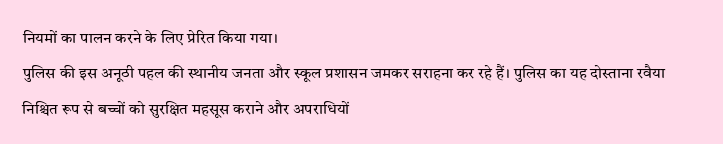नियमों का पालन करने के लिए प्रेरित किया गया।
पुलिस की इस अनूठी पहल की स्थानीय जनता और स्कूल प्रशासन जमकर सराहना कर रहे हैं। पुलिस का यह दोस्ताना रवैया निश्चित रूप से बच्चों को सुरक्षित महसूस कराने और अपराधियों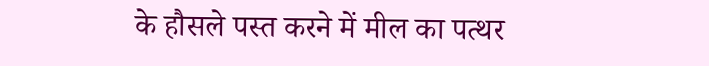के हौसले पस्त करने में मील का पत्थर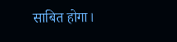साबित होगा।